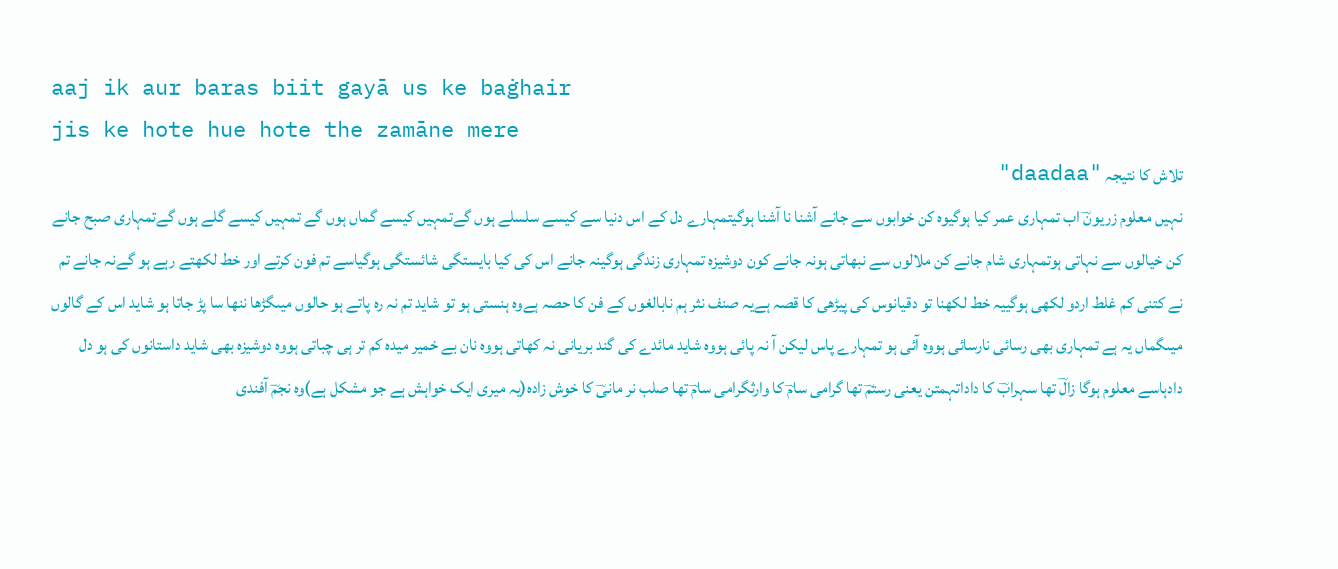aaj ik aur baras biit gayā us ke baġhair
jis ke hote hue hote the zamāne mere
تلاش کا نتیجہ "daadaa"
نہیں معلوم زریونؔ اب تمہاری عمر کیا ہوگیوہ کن خوابوں سے جانے آشنا نا آشنا ہوگیتمہارے دل کے اس دنیا سے کیسے سلسلے ہوں گےتمہیں کیسے گماں ہوں گے تمہیں کیسے گلے ہوں گےتمہاری صبح جانے کن خیالوں سے نہاتی ہوتمہاری شام جانے کن ملالوں سے نبھاتی ہونہ جانے کون دوشیزہ تمہاری زندگی ہوگینہ جانے اس کی کیا بایستگی شائستگی ہوگیاسے تم فون کرتے اور خط لکھتے رہے ہو گےنہ جانے تم نے کتنی کم غلط اردو لکھی ہوگییہ خط لکھنا تو دقیانوس کی پیڑھی کا قصہ ہےیہ صنف نثر ہم نابالغوں کے فن کا حصہ ہےوہ ہنستی ہو تو شاید تم نہ رہ پاتے ہو حالوں میںگڑھا ننھا سا پڑ جاتا ہو شاید اس کے گالوں میںگماں یہ ہے تمہاری بھی رسائی نارسائی ہووہ آئی ہو تمہارے پاس لیکن آ نہ پائی ہووہ شاید مائدے کی گند بریانی نہ کھاتی ہووہ نان بے خمیر میدہ کم تر ہی چباتی ہووہ دوشیزہ بھی شاید داستانوں کی ہو دل دادہاسے معلوم ہوگا زالؔ تھا سہرابؔ کا داداتہمتن یعنی رستمؔ تھا گرامی سامؔ کا وارثگرامی سامؔ تھا صلب نر مانیؔ کا خوش زادہ(یہ میری ایک خواہش ہے جو مشکل ہے)وہ نجمؔ آفندی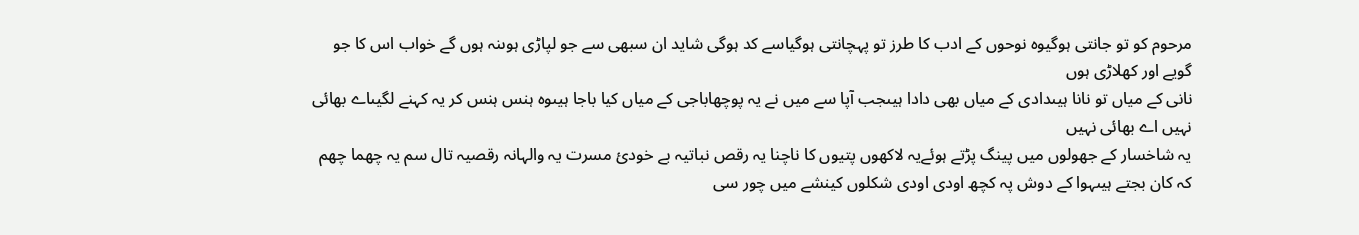مرحوم کو تو جانتی ہوگیوہ نوحوں کے ادب کا طرز تو پہچانتی ہوگیاسے کد ہوگی شاید ان سبھی سے جو لپاڑی ہوںنہ ہوں گے خواب اس کا جو گویے اور کھلاڑی ہوں
نانی کے میاں تو نانا ہیںدادی کے میاں بھی دادا ہیںجب آپا سے میں نے یہ پوچھاباجی کے میاں کیا باجا ہیںوہ ہنس ہنس کر یہ کہنے لگیںاے بھائی نہیں اے بھائی نہیں
یہ شاخسار کے جھولوں میں پینگ پڑتے ہوئےیہ لاکھوں پتیوں کا ناچنا یہ رقص نباتیہ بے خودئ مسرت یہ والہانہ رقصیہ تال سم یہ چھما چھم کہ کان بجتے ہیںہوا کے دوش پہ کچھ اودی اودی شکلوں کینشے میں چور سی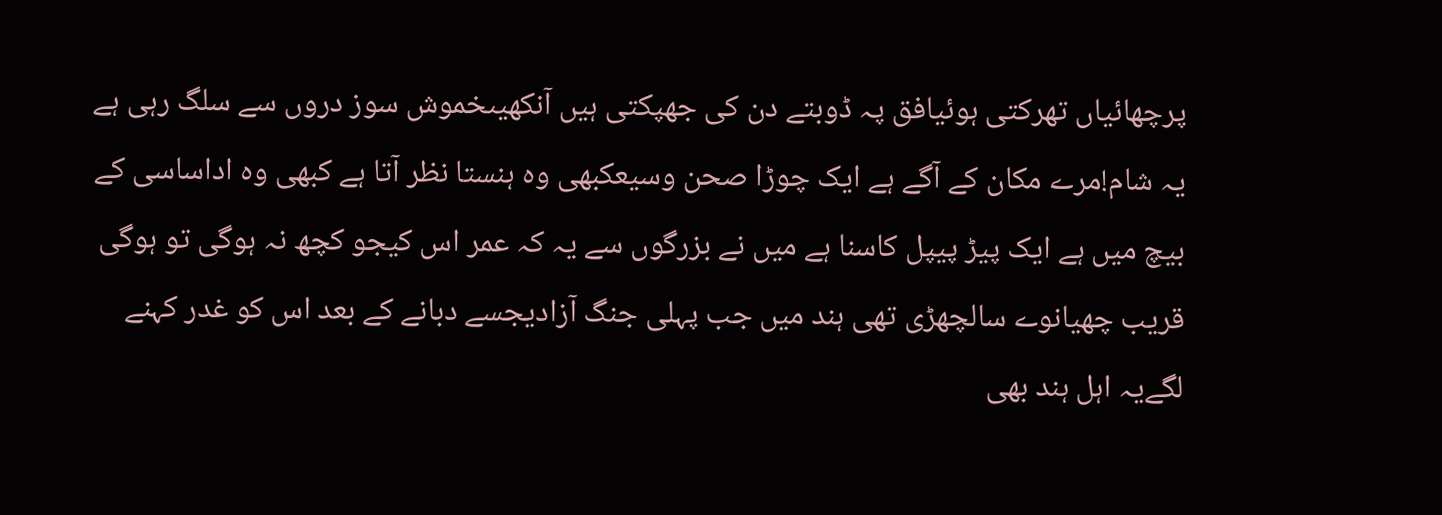پرچھائیاں تھرکتی ہوئیافق پہ ڈوبتے دن کی جھپکتی ہیں آنکھیںخموش سوز دروں سے سلگ رہی ہے یہ شام!مرے مکان کے آگے ہے ایک چوڑا صحن وسیعکبھی وہ ہنستا نظر آتا ہے کبھی وہ اداساسی کے بیچ میں ہے ایک پیڑ پیپل کاسنا ہے میں نے بزرگوں سے یہ کہ عمر اس کیجو کچھ نہ ہوگی تو ہوگی قریب چھیانوے سالچھڑی تھی ہند میں جب پہلی جنگ آزادیجسے دبانے کے بعد اس کو غدر کہنے لگےیہ اہل ہند بھی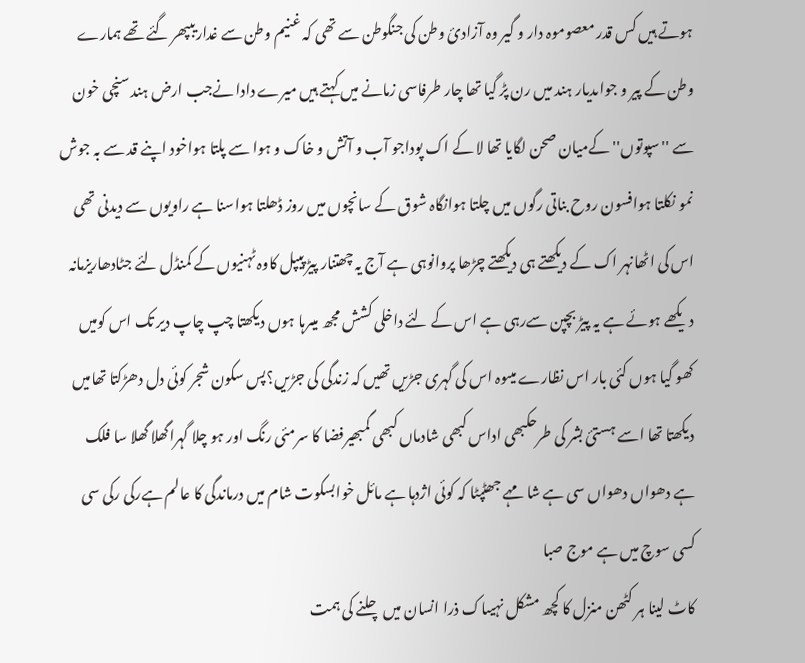ہوتے ہیں کس قدر معصوموہ دار و گیر وہ آزادیٔ وطن کی جنگوطن سے تھی کہ غنیم وطن سے غداریبپھر گئے تھے ہمارے وطن کے پیر و جواںدیار ہند میں رن پڑ گیا تھا چار طرفاسی زمانے میں کہتے ہیں میرے دادا نےجب ارض ہند سنچی خون سے ''سپوتوں'' کےمیان صحن لگایا تھا لا کے اک پوداجو آب و آتش و خاک و ہوا سے پلتا ہواخود اپنے قد سے بہ جوش نمو نکلتا ہوافسون روح بناتی رگوں میں چلتا ہوانگاہ شوق کے سانچوں میں روز ڈھلتا ہواسنا ہے راویوں سے دیدنی تھی اس کی اٹھانہر اک کے دیکھتے ہی دیکھتے چڑھا پروانوہی ہے آج یہ چھتنار پیڑ پیپل کاوہ ٹہنیوں کے کمنڈل لئے جٹادھاریزمانہ دیکھے ہوئے ہے یہ پیڑ بچپن سےرہی ہے اس کے لئے داخلی کشش مجھ میںرہا ہوں دیکھتا چپ چاپ دیر تک اس کومیں کھو گیا ہوں کئی بار اس نظارے میںوہ اس کی گہری جڑیں تھیں کہ زندگی کی جڑیں؟پس سکون شجر کوئی دل دھڑکتا تھامیں دیکھتا تھا اسے ہستیٔ بشر کی طرحکبھی اداس کبھی شادماں کبھی گمبھیرفضا کا سرمئی رنگ اور ہو چلا گہراگھلا گھلا سا فلک ہے دھواں دھواں سی ہے شامہے جھٹپٹا کہ کوئی اژدہا ہے مائل خوابسکوت شام میں درماندگی کا عالم ہےرکی رکی سی کسی سوچ میں ہے موج صبا
کاٹ لینا ہر کٹھن منزل کا کچھ مشکل نہیںاک ذرا انسان میں چلنے کی ہمت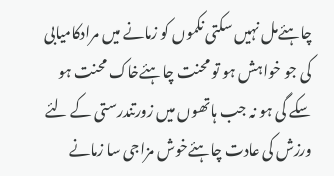چاہئےمل نہیں سکتی نکموں کو زمانے میں مرادکامیابی کی جو خواہش ہو تو محنت چاہئےخاک محنت ہو سکے گی ہو نہ جب ہاتھوں میں زورتندرستی کے لئے ورزش کی عادت چاہئےخوش مزاجی سا زمانے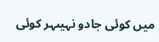میں کوئی جادو نہیںہر کوئی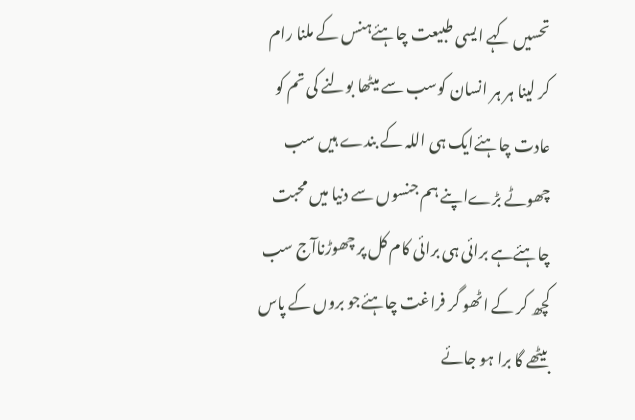تحسیں کہے ایسی طبیعت چاہئےہنس کے ملنا رام کر لینا ہر ہر انسان کوسب سے میٹھا بولنے کی تم کو عادت چاہئےایک ہی اللہ کے بندے ہیں سب چھوٹے بڑےاپنے ہم جنسوں سے دنیا میں محبت چاہئےہے برائی ہی برائی کام کل پر چھوڑناآج سب کچھ کر کے اٹھو گر فراغت چاہئےجو بروں کے پاس بیٹھے گا برا ہو جائے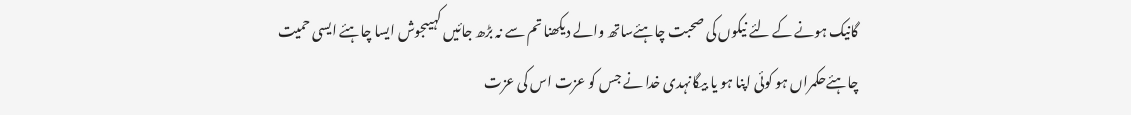گانیک ہونے کے لئے نیکوں کی صحبت چاہئےساتھ والے دیکھنا تم سے نہ بڑھ جائیں کہیںجوش ایسا چاہئے ایسی حمیت چاہئےحکمراں ہو کوئی اپنا ہو یا بیگانہدی خدا نے جس کو عزت اس کی عزت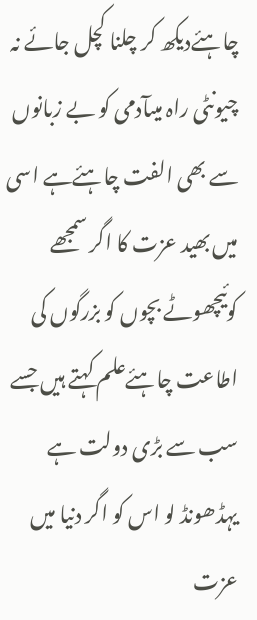چاہئےدیکھ کر چلنا کچل جائے نہ چیونٹی راہ میںآدمی کو بے زبانوں سے بھی الفت چاہئےہے اسی میں بھید عزت کا اگر سمجھے کوئیچھوٹے بچوں کو بزرگوں کی اطاعت چاہئےعلم کہتے ہیں جسے سب سے بڑی دولت ہے یہڈھونڈ لو اس کو اگر دنیا میں عزت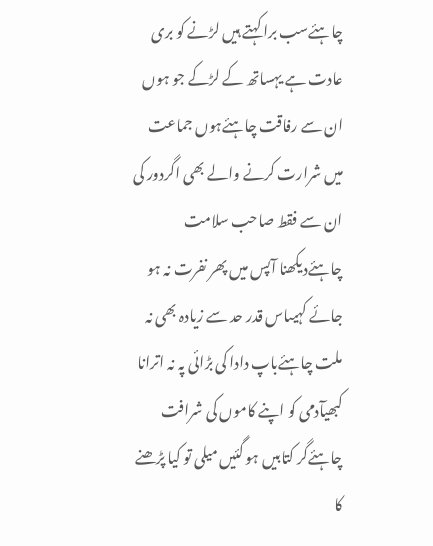چاہئےسب برا کہتے ہیں لڑنے کو بری عادت ہے یہساتھ کے لڑکے جو ہوں ان سے رفاقت چاہئےہوں جماعت میں شرارت کرنے والے بھی اگردور کی ان سے فقط صاحب سلامت چاہئےدیکھنا آپس میں پھر نفرت نہ ہو جائے کہیںاس قدر حد سے زیادہ بھی نہ ملت چاہئےباپ دادا کی بڑائی پہ نہ اترانا کبھیآدمی کو اپنے کاموں کی شرافت چاہئےگر کتابیں ہو گئیں میلی تو کیا پڑھنے کا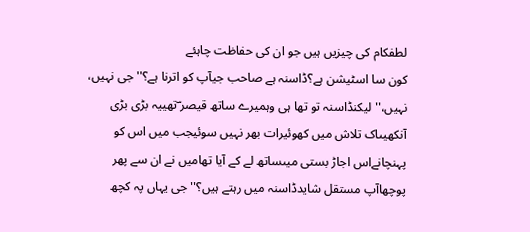لطفکام کی چیزیں ہیں جو ان کی حفاظت چاہئے
کون سا اسٹیشن ہے؟ڈاسنہ ہے صاحب جیآپ کو اترنا ہے؟''جی نہیں، نہیں،'' لیکنڈاسنہ تو تھا ہی وہمیرے ساتھ قیصر ؔتھییہ بڑی بڑی آنکھیںاک تلاش میں کھوئیرات بھر نہیں سوئیجب میں اس کو پہنچانےاس اجاڑ بستی میںساتھ لے کے آیا تھامیں نے ان سے پھر پوچھاآپ مستقل شایدڈاسنہ میں رہتے ہیں؟''جی یہاں پہ کچھ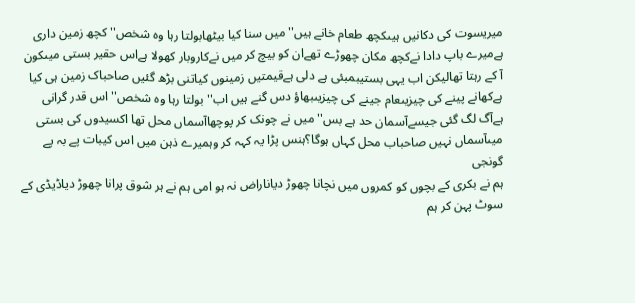میریسوت کی دکانیں ہیںکچھ طعام خانے ہیں''میں سنا کیا بیٹھابولتا رہا وہ شخص''کچھ زمین داری ہےمیرے باپ دادا نےکچھ مکان چھوڑے تھےان کو بیچ کر میں نےکاروبار کھولا ہےاس حقیر بستی میںکون آ کے رہتا تھالیکن اب یہی بستیبمبئی ہے دلی ہےقیمتیں زمینوں کیاتنی بڑھ گئیں صاحباک زمین ہی کیا ہےکھانے پینے کی چیزیںعام جینے کی چیزیںبھاؤ دس گنے ہیں اب''بولتا رہا وہ شخص''اس قدر گرانی ہےآگ لگ گئی جیسےآسمان حد ہے بس''میں نے چونک کر پوچھاآسماں محل تھا اکسیدوں کی بستی میںآسماں نہیں صاحباب محل کہاں ہوگا؟ہنس پڑا یہ کہہ کر وہمیرے ذہن میں اس کیبات پے بہ پے گونجی
ہم نے بکری کے بچوں کو کمروں میں نچانا چھوڑ دیاناراض نہ ہو امی ہم نے ہر شوق پرانا چھوڑ دیاڈیڈی کے سوٹ پہن کر ہم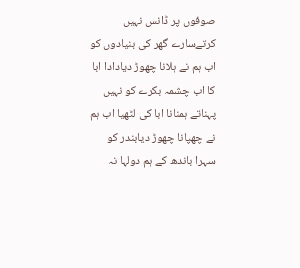صوفوں پر ڈانس نہیں کرتےسارے گھر کی بنیادوں کو اب ہم نے ہلانا چھوڑ دیادادا ابا کا اب چشمہ بکرے کو نہیں پہناتے ہمنانا ابا کی لٹھیا اب ہم نے چھپانا چھوڑ دیابندر کو سہرا باندھ کے ہم دولہا نہ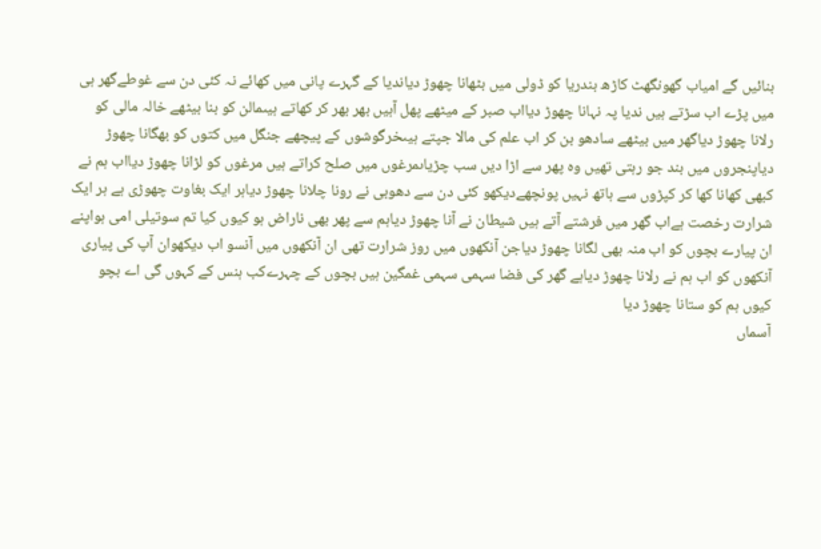بنائیں گے امیاب گھونگھٹ کاڑھ بندریا کو ڈولی میں بٹھانا چھوڑ دیاندیا کے گہرے پانی میں کھائے نہ کئی دن سے غوطےگھر ہی میں پڑے اب سڑتے ہیں ندیا پہ نہانا چھوڑ دیااب صبر کے میٹھے پھل آہیں بھر بھر کر کھاتے ہیںمالن کو بنا بیٹھے خالہ مالی کو رلانا چھوڑ دیاگھر میں بیٹھے سادھو بن کر اب علم کی مالا جپتے ہیںخرگوشوں کے پیچھے جنگل میں کتوں کو بھگانا چھوڑ دیاپنجروں میں بند جو رہتی تھیں وہ پھر سے اڑا دیں سب چڑیاںمرغوں میں صلح کراتے ہیں مرغوں کو لڑانا چھوڑ دیااب ہم نے کبھی کھانا کھا کر کپڑوں سے ہاتھ نہیں پونچھےدیکھو کئی دن سے دھوبی نے رونا چلانا چھوڑ دیاہر ایک بغاوت چھوڑی ہے ہر ایک شرارت رخصت ہےاب گھر میں فرشتے آتے ہیں شیطان نے آنا چھوڑ دیاہم سے پھر بھی ناراض ہو کیوں کیا تم سوتیلی امی ہواپنے ان پیارے بچوں کو اب منہ بھی لگانا چھوڑ دیاجن آنکھوں میں روز شرارت تھی ان آنکھوں میں آنسو اب دیکھوان آپ کی پیاری آنکھوں کو اب ہم نے رلانا چھوڑ دیاہے گھر کی فضا سہمی سہمی غمگین ہیں بچوں کے چہرےکب ہنس کے کہوں گی اے بچو کیوں ہم کو ستانا چھوڑ دیا
آسماں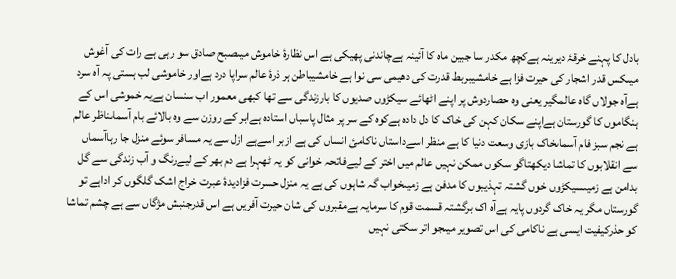بادل کا پہنے خرقۂ دیرینہ ہےکچھ مکدر سا جبین ماہ کا آئینہ ہےچاندنی پھیکی ہے اس نظارۂ خاموش میںصبح صادق سو رہی ہے رات کی آغوش میںکس قدر اشجار کی حیرت فزا ہے خامشیبربط قدرت کی دھیمی سی نوا ہے خامشیباطن ہر ذرۂ عالم سراپا درد ہےاور خاموشی لب ہستی پہ آہ سرد ہےآہ جولاں گاہ عالمگیر یعنی وہ حصاردوش پر اپنے اٹھائے سیکڑوں صدیوں کا بارزندگی سے تھا کبھی معمور اب سنسان ہےیہ خموشی اس کے ہنگاموں کا گورستان ہےاپنے سکان کہن کی خاک کا دل دادہ ہےکوہ کے سر پر مثال پاسباں استادہ ہےابر کے روزن سے وہ بالائے بام آسماںناظر عالم ہے نجم سبز فام آسماںخاک بازی وسعت دنیا کا ہے منظر اسےداستاں ناکامئ انساں کی ہے ازبر اسےہے ازل سے یہ مسافر سوئے منزل جا رہاآسماں سے انقلابوں کا تماشا دیکھتاگو سکوں ممکن نہیں عالم میں اختر کے لیےفاتحہ خوانی کو یہ ٹھہرا ہے دم بھر کے لیےرنگ و آب زندگی سے گل بدامن ہے زمیںسیکڑوں خوں گشتہ تہذیبوں کا مدفن ہے زمیںخواب گہ شاہوں کی ہے یہ منزل حسرت فزادیدۂ عبرت خراج اشک گلگوں کر اداہے تو گورستاں مگر یہ خاک گردوں پایہ ہےآہ اک برگشتہ قسمت قوم کا سرمایہ ہےمقبروں کی شان حیرت آفریں ہے اس قدرجنبش مژگاں سے ہے چشم تماشا کو حذرکیفیت ایسی ہے ناکامی کی اس تصویر میںجو اتر سکتی نہیں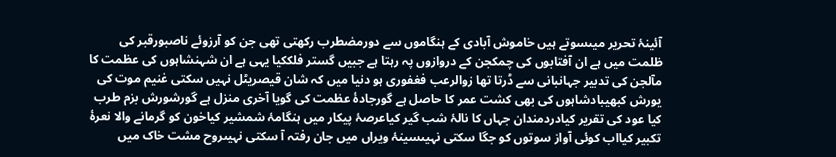آئینۂ تحریر میںسوتے ہیں خاموش آبادی کے ہنگاموں سے دورمضطرب رکھتی تھی جن کو آرزوئے ناصبورقبر کی ظلمت میں ہے ان آفتابوں کی چمکجن کے دروازوں پہ رہتا ہے جبیں گستر فلککیا یہی ہے ان شہنشاہوں کی عظمت کا مآلجن کی تدبیر جہانبانی سے ڈرتا تھا زوالرعب فغفوری ہو دنیا میں کہ شان قیصریٹل نہیں سکتی غنیم موت کی یورش کبھیبادشاہوں کی بھی کشت عمر کا حاصل ہے گورجادۂ عظمت کی گویا آخری منزل ہے گورشورش بزم طرب کیا عود کی تقریر کیادردمندان جہاں کا نالۂ شب گیر کیاعرصۂ پیکار میں ہنگامۂ شمشیر کیاخون کو گرمانے والا نعرۂ تکبیر کیااب کوئی آواز سوتوں کو جگا سکتی نہیںسینۂ ویراں میں جان رفتہ آ سکتی نہیںروح مشت خاک میں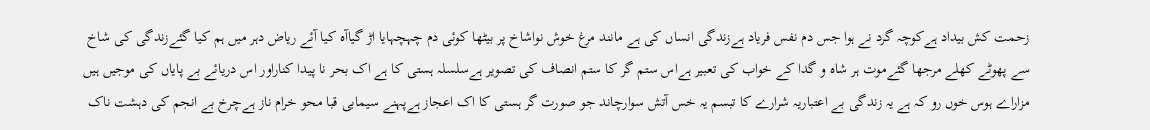زحمت کش بیداد ہےکوچہ گرد نے ہوا جس دم نفس فریاد ہےزندگی انساں کی ہے مانند مرغ خوش نواشاخ پر بیٹھا کوئی دم چہچہایا اڑ گیاآہ کیا آئے ریاض دہر میں ہم کیا گئےزندگی کی شاخ سے پھوٹے کھلے مرجھا گئےموت ہر شاہ و گدا کے خواب کی تعبیر ہےاس ستم گر کا ستم انصاف کی تصویر ہےسلسلہ ہستی کا ہے اک بحر نا پیدا کناراور اس دریائے بے پایاں کی موجیں ہیں مزاراے ہوس خوں رو کہ ہے یہ زندگی بے اعتباریہ شرارے کا تبسم یہ خس آتش سوارچاند جو صورت گر ہستی کا اک اعجاز ہےپہنے سیمابی قبا محو خرام ناز ہےچرخ بے انجم کی دہشت ناک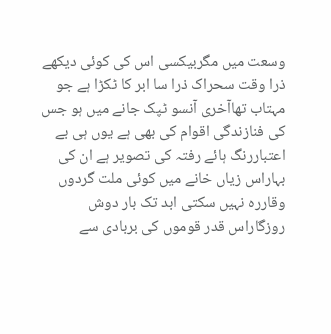وسعت میں مگربیکسی اس کی کوئی دیکھے ذرا وقت سحراک ذرا سا ابر کا ٹکڑا ہے جو مہتاب تھاآخری آنسو ٹپک جانے میں ہو جس کی فنازندگی اقوام کی بھی ہے یوں ہی بے اعتباررنگ ہائے رفتہ کی تصویر ہے ان کی بہاراس زیاں خانے میں کوئی ملت گردوں وقاررہ نہیں سکتی ابد تک بار دوش روزگاراس قدر قوموں کی بربادی سے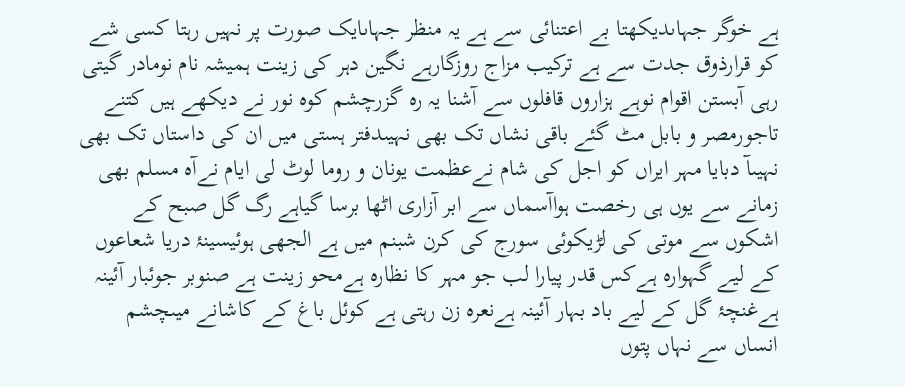ہے خوگر جہاںدیکھتا بے اعتنائی سے ہے یہ منظر جہاںایک صورت پر نہیں رہتا کسی شے کو قرارذوق جدت سے ہے ترکیب مزاج روزگارہے نگین دہر کی زینت ہمیشہ نام نومادر گیتی رہی آبستن اقوام نوہے ہزاروں قافلوں سے آشنا یہ رہ گزرچشم کوہ نور نے دیکھے ہیں کتنے تاجورمصر و بابل مٹ گئے باقی نشاں تک بھی نہیںدفتر ہستی میں ان کی داستاں تک بھی نہیںآ دبایا مہر ایراں کو اجل کی شام نےعظمت یونان و روما لوٹ لی ایام نےآہ مسلم بھی زمانے سے یوں ہی رخصت ہواآسماں سے ابر آزاری اٹھا برسا گیاہے رگ گل صبح کے اشکوں سے موتی کی لڑیکوئی سورج کی کرن شبنم میں ہے الجھی ہوئیسینۂ دریا شعاعوں کے لیے گہوارہ ہےکس قدر پیارا لب جو مہر کا نظارہ ہےمحو زینت ہے صنوبر جوئبار آئینہ ہےغنچۂ گل کے لیے باد بہار آئینہ ہےنعرہ زن رہتی ہے کوئل باغ کے کاشانے میںچشم انساں سے نہاں پتوں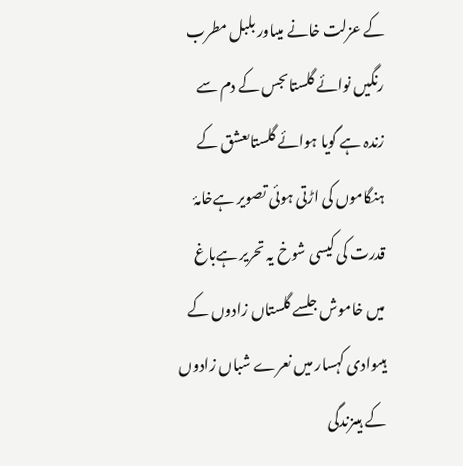کے عزلت خانے میںاور بلبل مطرب رنگیں نوائے گلستاںجس کے دم سے زندہ ہے گویا ہوائے گلستاںعشق کے ہنگاموں کی اڑتی ہوئی تصویر ہےخامۂ قدرت کی کیسی شوخ یہ تحریر ہےباغ میں خاموش جلسے گلستاں زادوں کے ہیںوادی کہسار میں نعرے شباں زادوں کے ہیںزندگی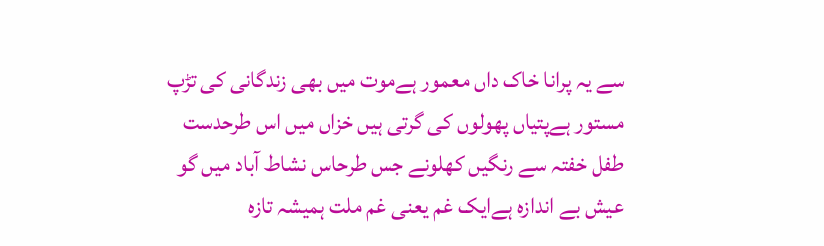سے یہ پرانا خاک داں معمور ہےموت میں بھی زندگانی کی تڑپ مستور ہےپتیاں پھولوں کی گرتی ہیں خزاں میں اس طرحدست طفل خفتہ سے رنگیں کھلونے جس طرحاس نشاط آباد میں گو عیش بے اندازہ ہےایک غم یعنی غم ملت ہمیشہ تازہ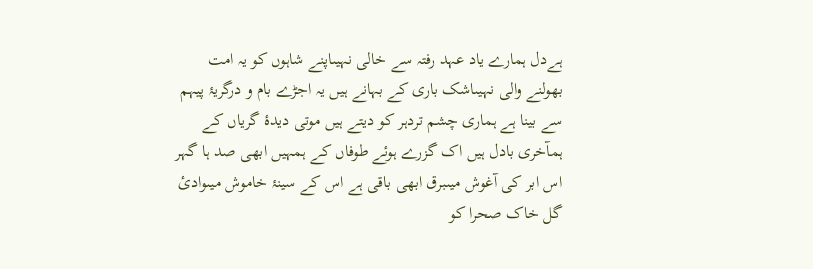ہےدل ہمارے یاد عہد رفتہ سے خالی نہیںاپنے شاہوں کو یہ امت بھولنے والی نہیںاشک باری کے بہانے ہیں یہ اجڑے بام و درگریۂ پیہم سے بینا ہے ہماری چشم تردہر کو دیتے ہیں موتی دیدۂ گریاں کے ہمآخری بادل ہیں اک گزرے ہوئے طوفاں کے ہمہیں ابھی صد ہا گہر اس ابر کی آغوش میںبرق ابھی باقی ہے اس کے سینۂ خاموش میںوادئ گل خاک صحرا کو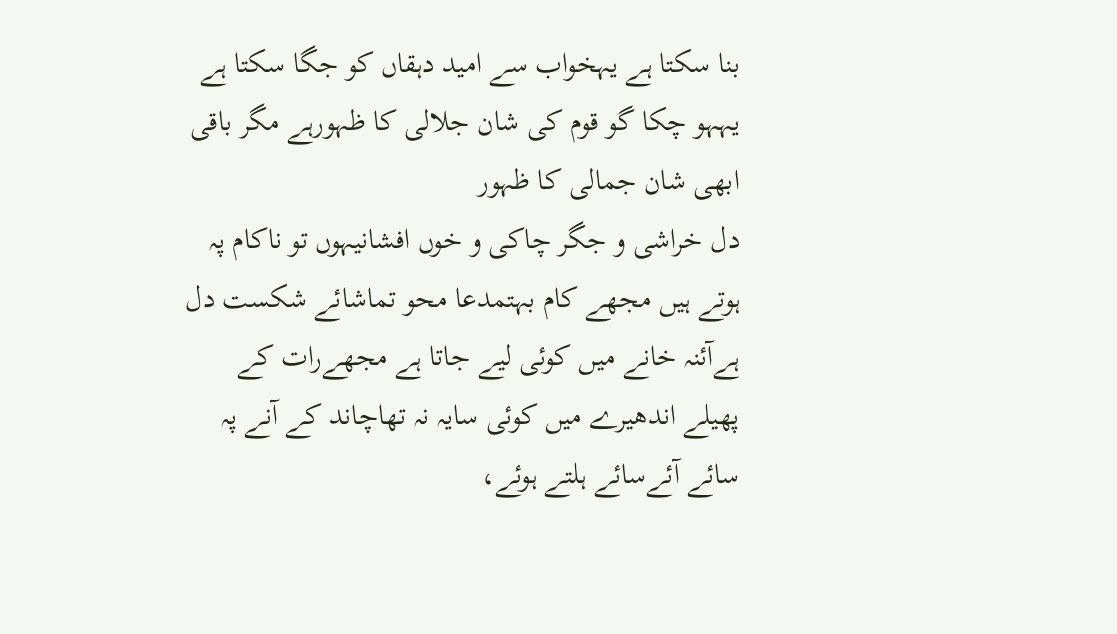بنا سکتا ہے یہخواب سے امید دہقاں کو جگا سکتا ہے یہہو چکا گو قوم کی شان جلالی کا ظہورہے مگر باقی ابھی شان جمالی کا ظہور
دل خراشی و جگر چاکی و خوں افشانیہوں تو ناکام پہ ہوتے ہیں مجھے کام بہتمدعا محو تماشائے شکست دل ہےآئنہ خانے میں کوئی لیے جاتا ہے مجھےرات کے پھیلے اندھیرے میں کوئی سایہ نہ تھاچاند کے آنے پہ سائے آئےسائے ہلتے ہوئے،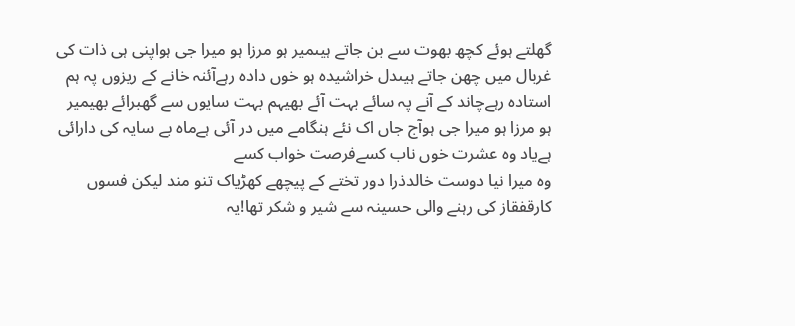گھلتے ہوئے کچھ بھوت سے بن جاتے ہیںمیر ہو مرزا ہو میرا جی ہواپنی ہی ذات کی غربال میں چھن جاتے ہیںدل خراشیدہ ہو خوں دادہ رہےآئنہ خانے کے ریزوں پہ ہم استادہ رہےچاند کے آنے پہ سائے بہت آئے بھیہم بہت سایوں سے گھبرائے بھیمیر ہو مرزا ہو میرا جی ہوآج جاں اک نئے ہنگامے میں در آئی ہےماہ بے سایہ کی دارائی ہےیاد وہ عشرت خوں ناب کسےفرصت خواب کسے
وہ میرا نیا دوست خالدذرا دور تختے کے پیچھے کھڑیاک تنو مند لیکن فسوں کارقفقاز کی رہنے والی حسینہ سے شیر و شکر تھا!یہ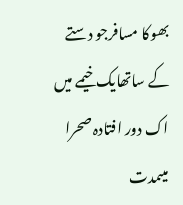بھوکا مسافرجو دستے کے ساتھایک خیمے میں اک دور افتادہ صحرا میںمدت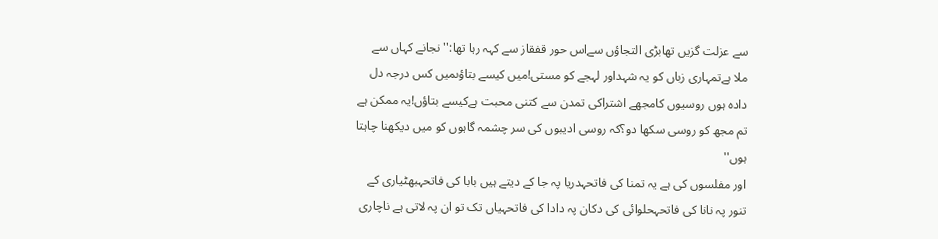سے عزلت گزیں تھابڑی التجاؤں سےاس حور قفقاز سے کہہ رہا تھا:''نجانے کہاں سے ملا ہےتمہاری زباں کو یہ شہداور لہجے کو مستی!میں کیسے بتاؤںمیں کس درجہ دل دادہ ہوں روسیوں کامجھے اشتراکی تمدن سے کتنی محبت ہےکیسے بتاؤں!یہ ممکن ہے تم مجھ کو روسی سکھا دو؟کہ روسی ادیبوں کی سر چشمہ گاہوں کو میں دیکھنا چاہتا ہوں''
اور مفلسوں کی ہے یہ تمنا کی فاتحہدریا پہ جا کے دیتے ہیں بابا کی فاتحہبھٹیاری کے تنور پہ نانا کی فاتحہحلوائی کی دکان پہ دادا کی فاتحہیاں تک تو ان پہ لاتی ہے ناچاری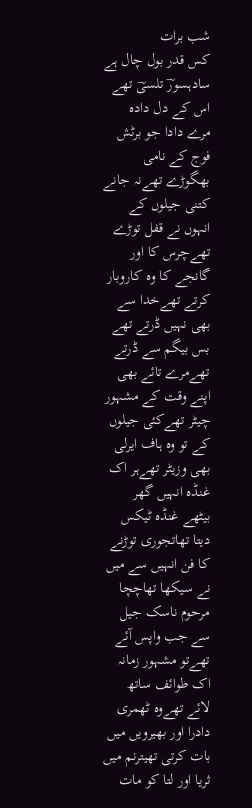شب برات
کس قدر بول چال ہے سادہسورؔ تلسیؔ تھے اس کے دل دادہ
مرے دادا جو برٹش فوج کے نامی بھگوڑے تھےنہ جانے کتنی جیلوں کے انہوں نے قفل توڑے تھےچرس کا اور گانجے کا وہ کاروبار کرتے تھےخدا سے بھی نہیں ڈرتے تھے بس بیگم سے ڈرتے تھےمرے تائے بھی اپنے وقت کے مشہور چیٹر تھےکئی جیلوں کے تو وہ ہاف ایرلی بھی وزیٹر تھےہر اک غنڈہ انہیں گھر بیٹھے غنڈہ ٹیکس دیتا تھاتجوری توڑنے کا فن انہیں سے میں نے سیکھا تھاچچا مرحوم ناسک جیل سے جب واپس آئے تھےتو مشہور زمانہ اک طوائف ساتھ لائے تھےوہ ٹھمری دادرا اور بھیرویں میں بات کرتی تھیترنم میں ثریا اور لتا کو مات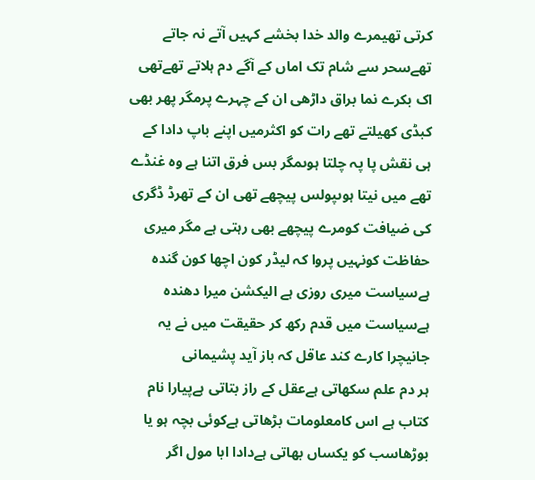کرتی تھیمرے والد خدا بخشے کہیں آتے نہ جاتے تھےسحر سے شام تک اماں کے آگے دم ہلاتے تھےتھی اک بکرے نما براق داڑھی ان کے چہرے پرمگر پھر بھی کبڈی کھیلتے تھے رات کو اکثرمیں اپنے باپ دادا کے ہی نقش پا پہ چلتا ہوںمگر بس فرق اتنا ہے وہ غنڈے تھے میں نیتا ہوںپولس پیچھے تھی ان کے تھرڈ ڈگری کی ضیافت کومرے پیچھے بھی رہتی ہے مگر میری حفاظت کونہیں پروا کہ لیڈر کون اچھا کون گندہ ہےسیاست میری روزی ہے الیکشن میرا دھندہ ہےسیاست میں قدم رکھ کر حقیقت میں نے یہ جانیچرا کارے کند عاقل کہ باز آید پشیمانی
ہر دم علم سکھاتی ہےعقل کے راز بتاتی ہےپیارا نام کتاب ہے اس کامعلومات بڑھاتی ہےکوئی بچہ ہو یا بوڑھاسب کو یکساں بھاتی ہےدادا ابا مول اگر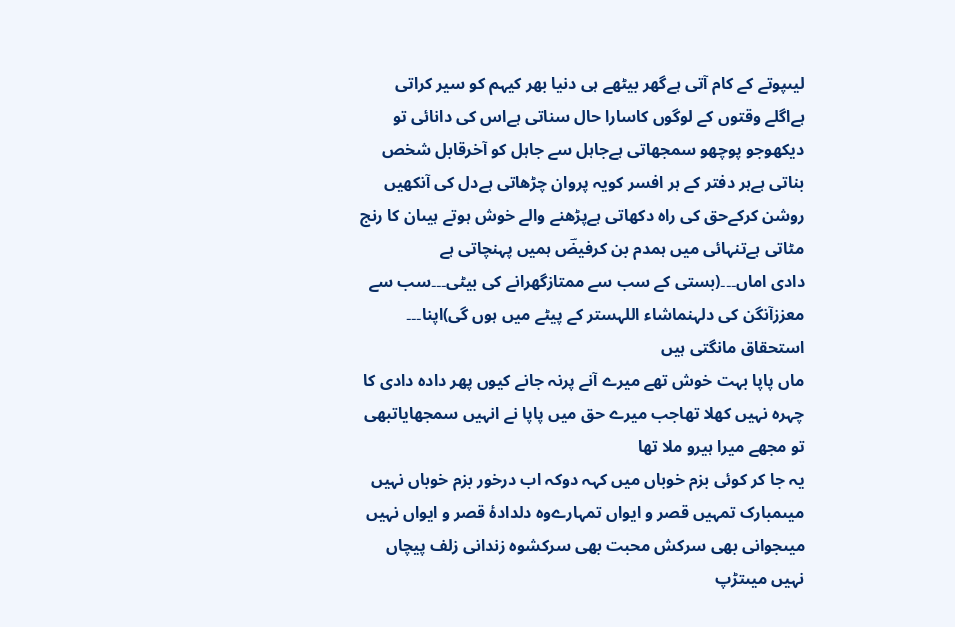لیںپوتے کے کام آتی ہےگھر بیٹھے ہی دنیا بھر کیہم کو سیر کراتی ہےاگلے وقتوں کے لوگوں کاسارا حال سناتی ہےاس کی دانائی تو دیکھوجو پوچھو سمجھاتی ہےجاہل سے جاہل کو آخرقابل شخص بناتی ہےہر دفتر کے ہر افسر کویہ پروان چڑھاتی ہےدل کی آنکھیں روشن کرکےحق کی راہ دکھاتی ہےپڑھنے والے خوش ہوتے ہیںان کا رنج مٹاتی ہےتنہائی میں ہمدم بن کرفیضؔ ہمیں پہنچاتی ہے
دادی اماں۔۔۔(بستی کے سب سے ممتازگھرانے کی بیٹی۔۔۔سب سے معززآنگن کی دلہنماشاء اللہستر کے پیٹے میں ہوں گی)اپنا۔۔۔ استحقاق مانگتی ہیں
ماں پاپا بہت خوش تھے میرے آنے پرنہ جانے کیوں پھر دادہ دادی کا چہرہ نہیں کھلا تھاجب میرے حق میں پاپا نے انہیں سمجھایاتبھی تو مجھے میرا ہیرو ملا تھا
یہ جا کر کوئی بزم خوباں میں کہہ دوکہ اب درخور بزم خوباں نہیں میںمبارک تمہیں قصر و ایواں تمہارےوہ دلدادۂ قصر و ایواں نہیں میںجوانی بھی سرکش محبت بھی سرکشوہ زندانی زلف پیچاں نہیں میںتڑپ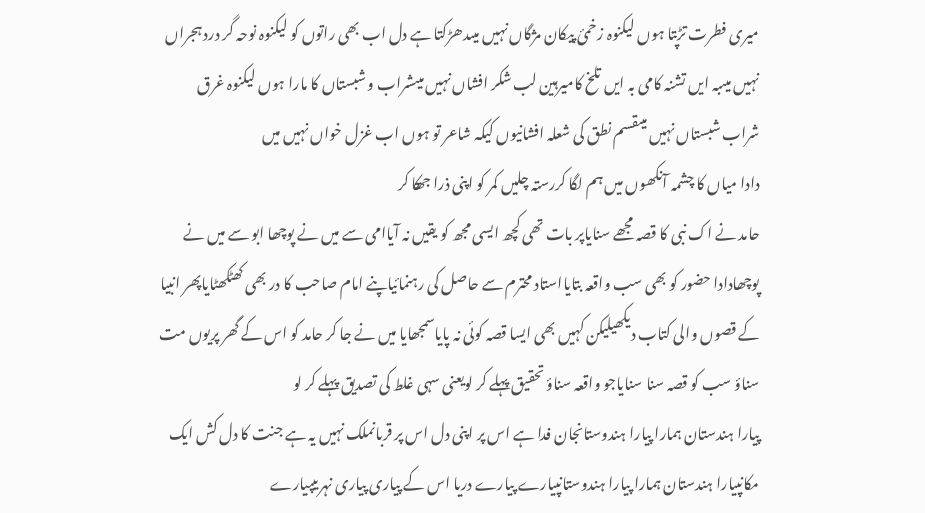میری فطرت تڑپتا ہوں لیکنوہ زخمیٔ پیکان مژگاں نہیں میںدھڑکتا ہے دل اب بھی راتوں کو لیکنوہ نوحہ گر درد ہجراں نہیں میںبہ ایں تشنہ کامی بہ ایں تلخ کامیرہین لب شکر افشاں نہیں میںشراب و شبستاں کا مارا ہوں لیکنوہ غرق شراب شبستاں نہیں میںقسم نطق کی شعلہ افشانیوں کیکہ شاعر تو ہوں اب غزل خواں نہیں میں
دادا میاں کا چشمہ آنکھوں میں ہم لگا کررستہ چلیں کمر کو اپنی ذرا جھکا کر
حامد نے اک نبی کا قصہ مجھے سنایاپر بات تھی کچھ ایسی مجھ کو یقیں نہ آیاامی سے میں نے پوچھا ابو سے میں نے پوچھادادا حضور کو بھی سب واقعہ بتایااستاد محترم سے حاصل کی رہنمائیاپنے امام صاحب کا در بھی کھٹکھٹایاپھر انبیا کے قصوں والی کتاب دیکھیلیکن کہیں بھی ایسا قصہ کوئی نہ پایاسمجھایا میں نے جا کر حامد کو اس کے گھر پریوں مت سناؤ سب کو قصہ سنا سنایاجو واقعہ سناؤ تحقیق پہلے کر لویعنی سہی غلط کی تصدیق پہلے کر لو
پیارا ہندستان ہمارا پیارا ہندوستانجان فدا ہے اس پر اپنی دل اس پر قربانملک نہیں یہ ہے جنت کا دل کش ایک مکانپیارا ہندستان ہمارا پیارا ہندوستانپیارے پیارے دریا اس کے پیاری پیاری نہریںپیارے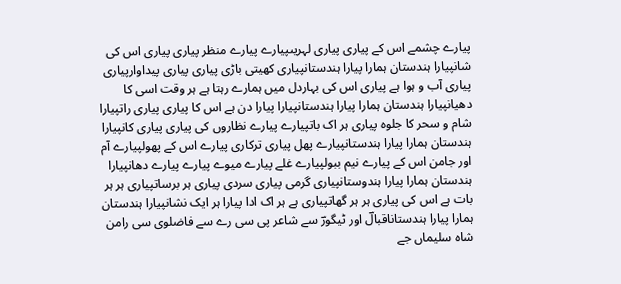پیارے چشمے اس کے پیاری پیاری لہریںپیارے پیارے منظر پیاری پیاری اس کی شانپیارا ہندستان ہمارا پیارا ہندستانپیاری کھیتی باڑی پیاری پیاری پیداوارپیاری پیاری آب و ہوا ہے پیاری اس کی بہاردل میں ہمارے رہتا ہے ہر وقت اسی کا دھیانپیارا ہندستان ہمارا پیارا ہندستانپیارا پیارا دن ہے اس کا پیاری پیاری راتپیارا شام و سحر کا جلوہ پیاری ہر اک باتپیارے پیارے نظاروں کی پیاری پیاری کانپیارا ہندستان ہمارا پیارا ہندستانپیارے پھل پیاری ترکاری پیارے اس کے پھولپیارے آم اور جامن اس کے پیارے نیم ببولپیارے غلے پیارے میوے پیارے پیارے دھانپیارا ہندستان ہمارا پیارا ہندوستانپیاری گرمی پیاری سردی پیاری ہر برساتپیاری ہر ہر بات ہے اس کی پیاری ہر ہر گھاتپیاری ہے ہر اک ادا پیارا ہر ایک نشانپیارا ہندستان ہمارا پیارا ہندستاناقبالؔ اور ٹیگورؔ سے شاعر پی سی رے سے فاضلوی سی رامن شاہ سلیماں جے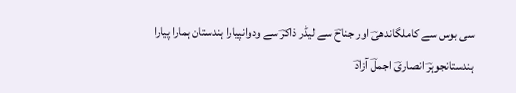سی بوس سے کاملگاندھیؔ اور جناحؔ سے لیڈر ذاکرؔ سے ودوانپیارا ہندستان ہمارا پیارا ہندستانجوہرؔ انصاریؔ اجملؔ آزادؔ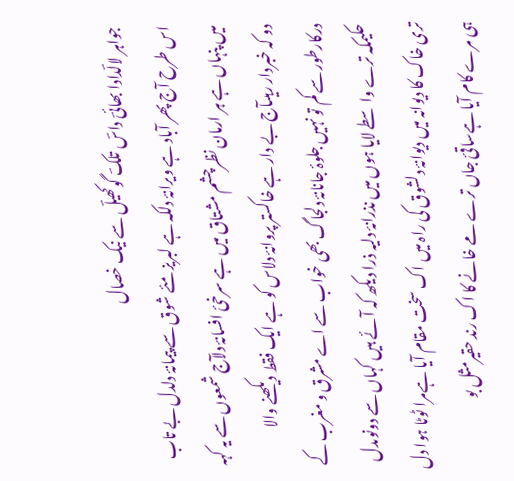جواہر لالؔدادا بھائیؔ داسؔ تلکؔ گوکھیلؔ سے نیک خصال
اس طرح آج پھر آباد ہے ویرانۂ دلکہ ہے لبریز مئے شوق سے پیمانۂ دلدل بے تاب میں پنہاں ہے ہر ارمان نظرچشم مشتاق میں ہے سرخیٔ افسانۂ دلآج شمعوں سے یہ کہہ دو کہ خبردار رہیںآج بے دار ہے خاکستر پروانۂ دلاس کو ہے ایک فقط دیکھنے والا درکارطور سے کم تو نہیں جلوۂ جانانۂ دلجاگ بھی خواب سے اے مشرق و مغرب کے حکیمکہ ترے واسطے لایا ہوں میں نذرانۂ دلیہ ذرا دیکھ کہ آئے ہیں کہاں سے دونوںدل تری خاک کا دیوانہ میں دیوانۂ دلشوق کی راہ میں اک سخت مقام آیا ہےمرا ٹوٹا ہوا دل ہی مرے کام آیا ہےساقیٔ جاں ترے مے خانے کا اک رند حقیرمثل بو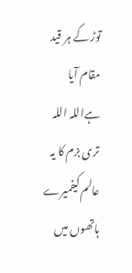توڑ کے ہر قید مقام آیا ہےاللہ اللہ تری بزم کا یہ عالم کیفمیرے ہاتھوں میں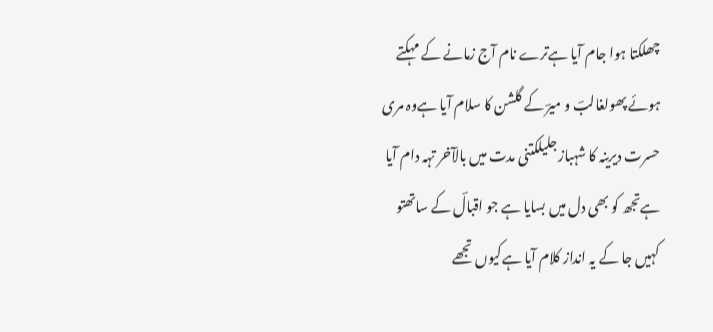چھلکتا ہوا جام آیا ہےترے نام آج زمانے کے مہکتے ہوئے پھولغالبؔ و میرؔ کے گلشن کا سلام آیا ہےوہ مری حسرت دیرینہ کا شہباز جلیلکتنی مدت میں بالآخر تہہ دام آیا ہےتجھ کو بھی دل میں بسایا ہے جو اقبالؔ کے ساتھتو کہیں جا کے یہ انداز کلام آیا ہےکیوں تجھے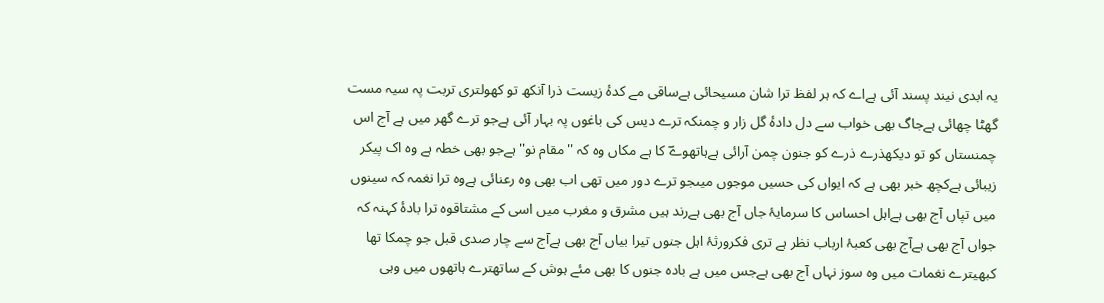یہ ابدی نیند پسند آئی ہےاے کہ ہر لفظ ترا شان مسیحائی ہےساقی مے کدۂ زیست ذرا آنکھ تو کھولتری تربت پہ سیہ مست گھٹا چھائی ہےجاگ بھی خواب سے دل دادۂ گل زار و چمنکہ ترے دیس کی باغوں پہ بہار آئی ہےجو ترے گھر میں ہے آج اس چمنستاں کو تو دیکھذرے ذرے کو جنون چمن آرائی ہےہاتھوےؔ کا ہے مکاں وہ کہ ''مقام نو'' ہےجو بھی خطہ ہے وہ اک پیکر زیبائی ہےکچھ خبر بھی ہے کہ ایواں کی حسیں موجوں میںجو ترے دور میں تھی اب بھی وہ رعنائی ہےوہ ترا نغمہ کہ سینوں میں تپاں آج بھی ہےاہل احساس کا سرمایۂ جاں آج بھی ہےرند ہیں مشرق و مغرب میں اسی کے مشتاقوہ ترا بادۂ کہنہ کہ جواں آج بھی ہےآج بھی کعبۂ ارباب نظر ہے تری فکرورثۂ اہل جنوں تیرا بیاں آج بھی ہےآج سے چار صدی قبل جو چمکا تھا کبھیترے نغمات میں وہ سوز نہاں آج بھی ہےجس میں ہے بادہ جنوں کا بھی مئے ہوش کے ساتھترے ہاتھوں میں وہی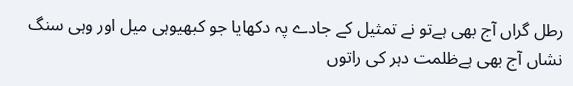رطل گراں آج بھی ہےتو نے تمثیل کے جادے پہ دکھایا جو کبھیوہی میل اور وہی سنگ نشاں آج بھی ہےظلمت دہر کی راتوں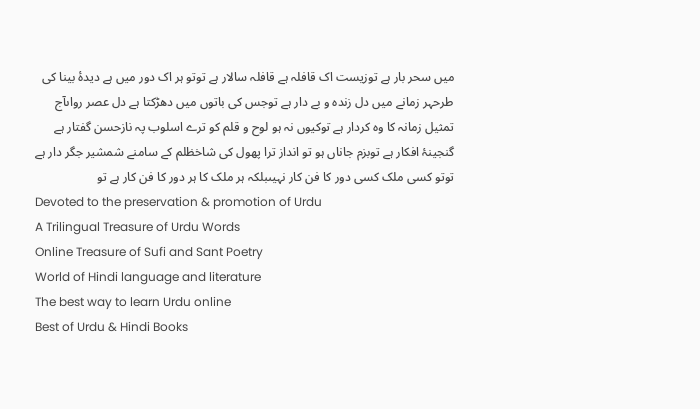میں سحر بار ہے توزیست اک قافلہ ہے قافلہ سالار ہے توتو ہر اک دور میں ہے دیدۂ بینا کی طرحہر زمانے میں دل زندہ و بے دار ہے توجس کی باتوں میں دھڑکتا ہے دل عصر رواںآج تمثیل زمانہ کا وہ کردار ہے توکیوں نہ ہو لوح و قلم کو ترے اسلوب پہ نازحسن گفتار ہے گنجینۂ افکار ہے توبزم جاناں ہو تو انداز ترا پھول کی شاخظلم کے سامنے شمشیر جگر دار ہے توتو کسی ملک کسی دور کا فن کار نہیںبلکہ ہر ملک کا ہر دور کا فن کار ہے تو
Devoted to the preservation & promotion of Urdu
A Trilingual Treasure of Urdu Words
Online Treasure of Sufi and Sant Poetry
World of Hindi language and literature
The best way to learn Urdu online
Best of Urdu & Hindi Books